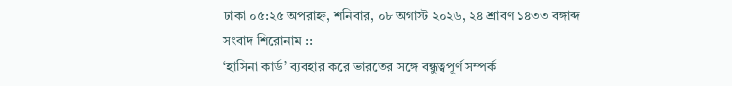ঢাকা ০৫:২৫ অপরাহ্ন, শনিবার, ০৮ অগাস্ট ২০২৬, ২৪ শ্রাবণ ১৪৩৩ বঙ্গাব্দ
সংবাদ শিরোনাম ::
‘হাসিনা কার্ড’ ব্যবহার করে ভারতের সঙ্গে বন্ধুত্বপূর্ণ সম্পর্ক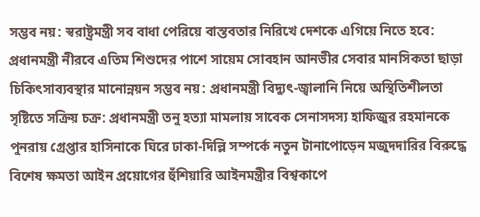সম্ভব নয়: স্বরাষ্ট্রমন্ত্রী সব বাধা পেরিয়ে বাস্তবতার নিরিখে দেশকে এগিয়ে নিতে হবে: প্রধানমন্ত্রী নীরবে এতিম শিশুদের পাশে সায়েম সোবহান আনভীর সেবার মানসিকতা ছাড়া চিকিৎসাব্যবস্থার মানোন্নয়ন সম্ভব নয়: প্রধানমন্ত্রী বিদ্যুৎ-জ্বালানি নিয়ে অস্থিতিশীলতা সৃষ্টিতে সক্রিয় চক্র: প্রধানমন্ত্রী তনু হত্যা মামলায় সাবেক সেনাসদস্য হাফিজুর রহমানকে পুনরায় গ্রেপ্তার হাসিনাকে ঘিরে ঢাকা-দিল্লি সম্পর্কে নতুন টানাপোড়েন মজুদদারির বিরুদ্ধে বিশেষ ক্ষমতা আইন প্রয়োগের হুঁশিয়ারি আইনমন্ত্রীর বিশ্বকাপে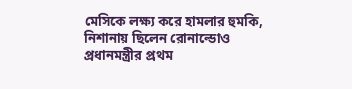মেসিকে লক্ষ্য করে হামলার হুমকি, নিশানায় ছিলেন রোনাল্ডোও প্রধানমন্ত্রীর প্রথম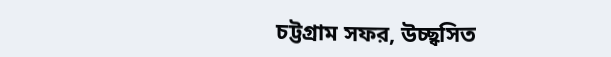চট্টগ্রাম সফর, উচ্ছ্বসিত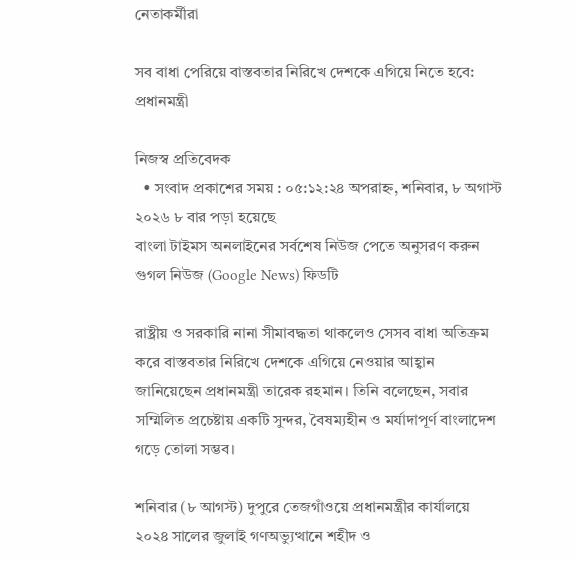নেতাকর্মীরা

সব বাধা পেরিয়ে বাস্তবতার নিরিখে দেশকে এগিয়ে নিতে হবে: প্রধানমন্ত্রী

নিজস্ব প্রতিবেদক
  • সংবাদ প্রকাশের সময় : ০৫:১২:২৪ অপরাহ্ন, শনিবার, ৮ অগাস্ট ২০২৬ ৮ বার পড়া হয়েছে
বাংলা টাইমস অনলাইনের সর্বশেষ নিউজ পেতে অনুসরণ করুন গুগল নিউজ (Google News) ফিডটি

রাষ্ট্রীয় ও সরকারি নানা সীমাবদ্ধতা থাকলেও সেসব বাধা অতিক্রম করে বাস্তবতার নিরিখে দেশকে এগিয়ে নেওয়ার আহ্বান জানিয়েছেন প্রধানমন্ত্রী তারেক রহমান। তিনি বলেছেন, সবার সম্মিলিত প্রচেষ্টায় একটি সুন্দর, বৈষম্যহীন ও মর্যাদাপূর্ণ বাংলাদেশ গড়ে তোলা সম্ভব।

শনিবার (৮ আগস্ট) দুপুরে তেজগাঁওয়ে প্রধানমন্ত্রীর কার্যালয়ে ২০২৪ সালের জুলাই গণঅভ্যুত্থানে শহীদ ও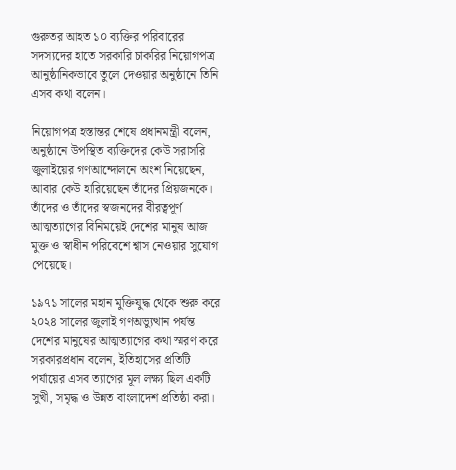গুরুতর আহত ১০ ব্যক্তির পরিবারের সদস্যদের হাতে সরকারি চাকরির নিয়োগপত্র আনুষ্ঠানিকভাবে তুলে দেওয়ার অনুষ্ঠানে তিনি এসব কথা বলেন।

নিয়োগপত্র হস্তান্তর শেষে প্রধানমন্ত্রী বলেন, অনুষ্ঠানে উপস্থিত ব্যক্তিদের কেউ সরাসরি জুলাইয়ের গণআন্দোলনে অংশ নিয়েছেন, আবার কেউ হারিয়েছেন তাঁদের প্রিয়জনকে। তাঁদের ও তাঁদের স্বজনদের বীরত্বপূর্ণ আত্মত্যাগের বিনিময়েই দেশের মানুষ আজ মুক্ত ও স্বাধীন পরিবেশে শ্বাস নেওয়ার সুযোগ পেয়েছে।

১৯৭১ সালের মহান মুক্তিযুদ্ধ থেকে শুরু করে ২০২৪ সালের জুলাই গণঅভ্যুত্থান পর্যন্ত দেশের মানুষের আত্মত্যাগের কথা স্মরণ করে সরকারপ্রধান বলেন, ইতিহাসের প্রতিটি পর্যায়ের এসব ত্যাগের মূল লক্ষ্য ছিল একটি সুখী, সমৃদ্ধ ও উন্নত বাংলাদেশ প্রতিষ্ঠা করা।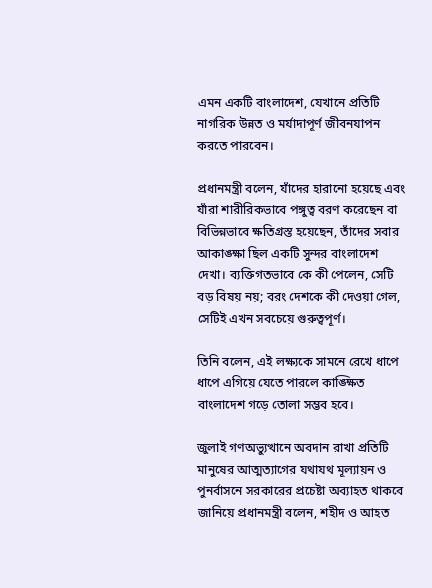এমন একটি বাংলাদেশ, যেখানে প্রতিটি নাগরিক উন্নত ও মর্যাদাপূর্ণ জীবনযাপন করতে পারবেন।

প্রধানমন্ত্রী বলেন, যাঁদের হারানো হয়েছে এবং যাঁরা শারীরিকভাবে পঙ্গুত্ব বরণ করেছেন বা বিভিন্নভাবে ক্ষতিগ্রস্ত হয়েছেন, তাঁদের সবার আকাঙ্ক্ষা ছিল একটি সুন্দর বাংলাদেশ দেখা। ব্যক্তিগতভাবে কে কী পেলেন, সেটি বড় বিষয় নয়; বরং দেশকে কী দেওয়া গেল, সেটিই এখন সবচেয়ে গুরুত্বপূর্ণ।

তিনি বলেন, এই লক্ষ্যকে সামনে রেখে ধাপে ধাপে এগিয়ে যেতে পারলে কাঙ্ক্ষিত বাংলাদেশ গড়ে তোলা সম্ভব হবে।

জুলাই গণঅভ্যুত্থানে অবদান রাখা প্রতিটি মানুষের আত্মত্যাগের যথাযথ মূল্যায়ন ও পুনর্বাসনে সরকারের প্রচেষ্টা অব্যাহত থাকবে জানিয়ে প্রধানমন্ত্রী বলেন, শহীদ ও আহত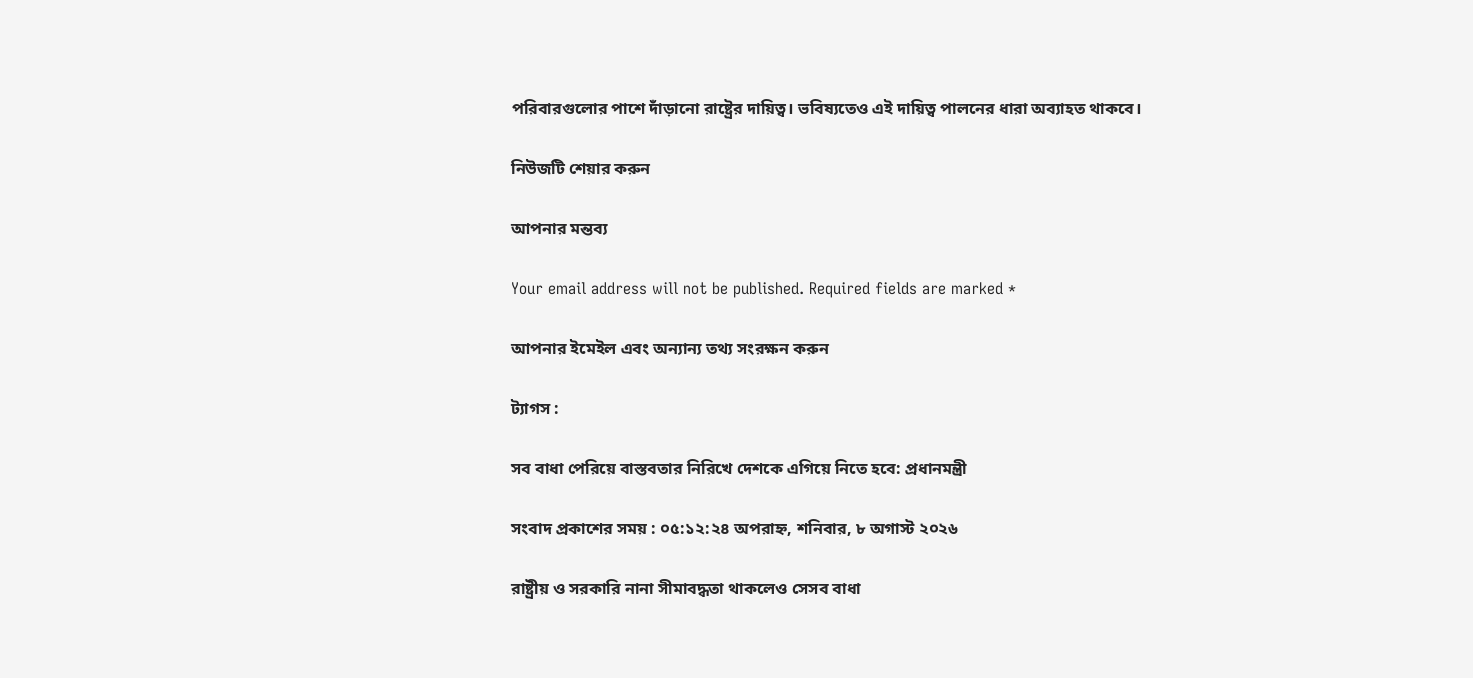পরিবারগুলোর পাশে দাঁড়ানো রাষ্ট্রের দায়িত্ব। ভবিষ্যতেও এই দায়িত্ব পালনের ধারা অব্যাহত থাকবে।

নিউজটি শেয়ার করুন

আপনার মন্তব্য

Your email address will not be published. Required fields are marked *

আপনার ইমেইল এবং অন্যান্য তথ্য সংরক্ষন করুন

ট্যাগস :

সব বাধা পেরিয়ে বাস্তবতার নিরিখে দেশকে এগিয়ে নিতে হবে: প্রধানমন্ত্রী

সংবাদ প্রকাশের সময় : ০৫:১২:২৪ অপরাহ্ন, শনিবার, ৮ অগাস্ট ২০২৬

রাষ্ট্রীয় ও সরকারি নানা সীমাবদ্ধতা থাকলেও সেসব বাধা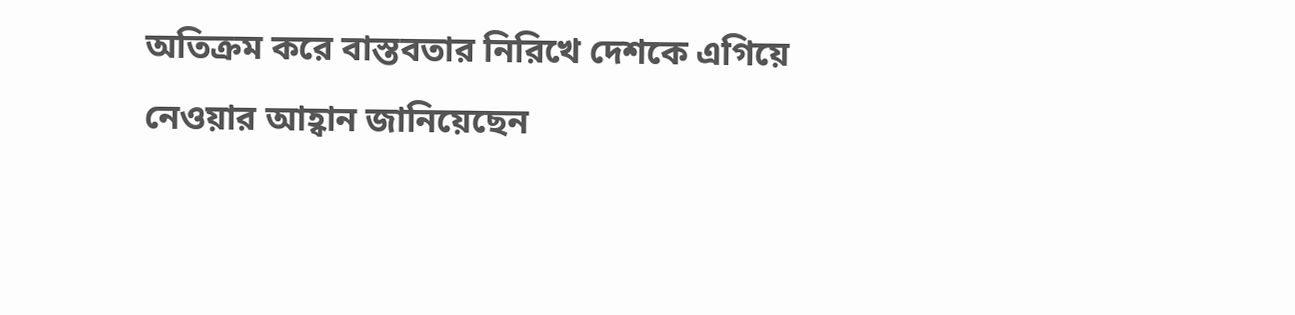অতিক্রম করে বাস্তবতার নিরিখে দেশকে এগিয়ে নেওয়ার আহ্বান জানিয়েছেন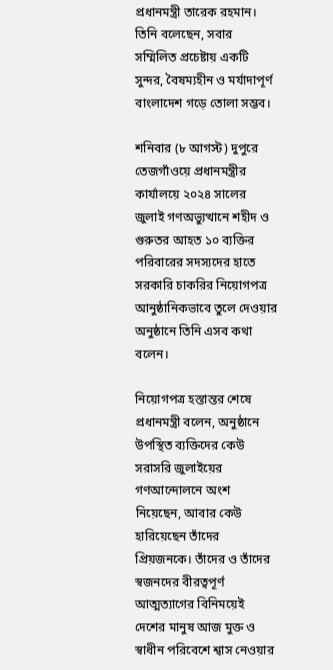প্রধানমন্ত্রী তারেক রহমান। তিনি বলেছেন, সবার সম্মিলিত প্রচেষ্টায় একটি সুন্দর, বৈষম্যহীন ও মর্যাদাপূর্ণ বাংলাদেশ গড়ে তোলা সম্ভব।

শনিবার (৮ আগস্ট) দুপুরে তেজগাঁওয়ে প্রধানমন্ত্রীর কার্যালয়ে ২০২৪ সালের জুলাই গণঅভ্যুত্থানে শহীদ ও গুরুতর আহত ১০ ব্যক্তির পরিবারের সদস্যদের হাতে সরকারি চাকরির নিয়োগপত্র আনুষ্ঠানিকভাবে তুলে দেওয়ার অনুষ্ঠানে তিনি এসব কথা বলেন।

নিয়োগপত্র হস্তান্তর শেষে প্রধানমন্ত্রী বলেন, অনুষ্ঠানে উপস্থিত ব্যক্তিদের কেউ সরাসরি জুলাইয়ের গণআন্দোলনে অংশ নিয়েছেন, আবার কেউ হারিয়েছেন তাঁদের প্রিয়জনকে। তাঁদের ও তাঁদের স্বজনদের বীরত্বপূর্ণ আত্মত্যাগের বিনিময়েই দেশের মানুষ আজ মুক্ত ও স্বাধীন পরিবেশে শ্বাস নেওয়ার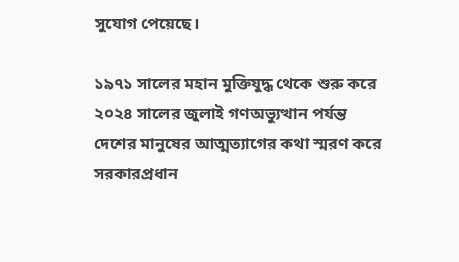সুযোগ পেয়েছে।

১৯৭১ সালের মহান মুক্তিযুদ্ধ থেকে শুরু করে ২০২৪ সালের জুলাই গণঅভ্যুত্থান পর্যন্ত দেশের মানুষের আত্মত্যাগের কথা স্মরণ করে সরকারপ্রধান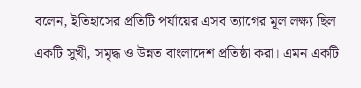বলেন, ইতিহাসের প্রতিটি পর্যায়ের এসব ত্যাগের মূল লক্ষ্য ছিল একটি সুখী, সমৃদ্ধ ও উন্নত বাংলাদেশ প্রতিষ্ঠা করা। এমন একটি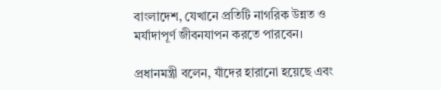বাংলাদেশ, যেখানে প্রতিটি নাগরিক উন্নত ও মর্যাদাপূর্ণ জীবনযাপন করতে পারবেন।

প্রধানমন্ত্রী বলেন, যাঁদের হারানো হয়েছে এবং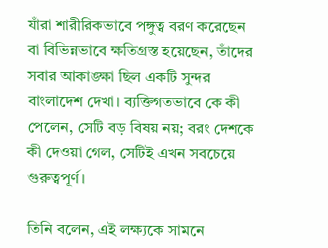যাঁরা শারীরিকভাবে পঙ্গুত্ব বরণ করেছেন বা বিভিন্নভাবে ক্ষতিগ্রস্ত হয়েছেন, তাঁদের সবার আকাঙ্ক্ষা ছিল একটি সুন্দর বাংলাদেশ দেখা। ব্যক্তিগতভাবে কে কী পেলেন, সেটি বড় বিষয় নয়; বরং দেশকে কী দেওয়া গেল, সেটিই এখন সবচেয়ে গুরুত্বপূর্ণ।

তিনি বলেন, এই লক্ষ্যকে সামনে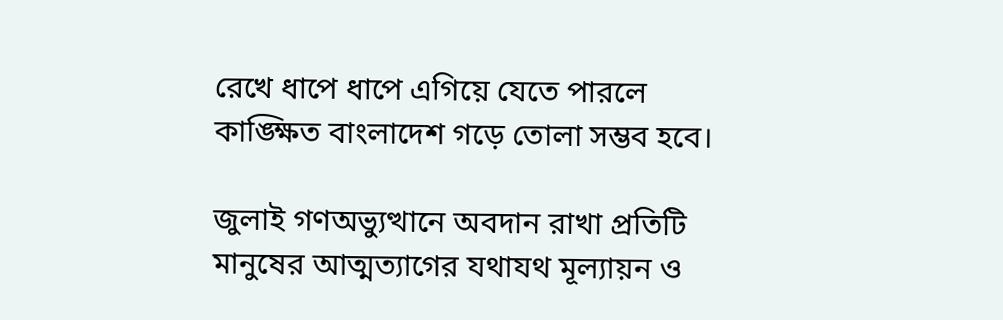রেখে ধাপে ধাপে এগিয়ে যেতে পারলে কাঙ্ক্ষিত বাংলাদেশ গড়ে তোলা সম্ভব হবে।

জুলাই গণঅভ্যুত্থানে অবদান রাখা প্রতিটি মানুষের আত্মত্যাগের যথাযথ মূল্যায়ন ও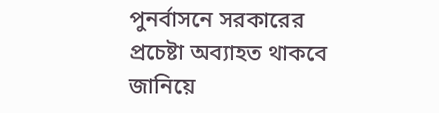পুনর্বাসনে সরকারের প্রচেষ্টা অব্যাহত থাকবে জানিয়ে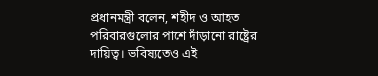প্রধানমন্ত্রী বলেন, শহীদ ও আহত পরিবারগুলোর পাশে দাঁড়ানো রাষ্ট্রের দায়িত্ব। ভবিষ্যতেও এই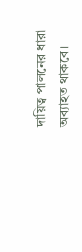দায়িত্ব পালনের ধারা অব্যাহত থাকবে।